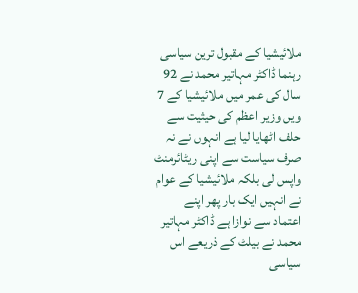ملائیشیا کے مقبول ترین سیاسی رہنما ڈاکٹر مہاتیر محمد نے 92 سال کی عمر میں ملائیشیا کے 7 ویں وزیر اعظم کی حیثیت سے حلف اٹھایا لیا ہے انہوں نے نہ صرف سیاست سے اپنی ریٹائرمنٹ واپس لی بلکہ ملائیشیا کے عوام نے انہیں ایک بار پھر اپنے اعتماد سے نوازا ہے ڈاکٹر مہاتیر محمد نے بیلٹ کے ذریعے اس سیاسی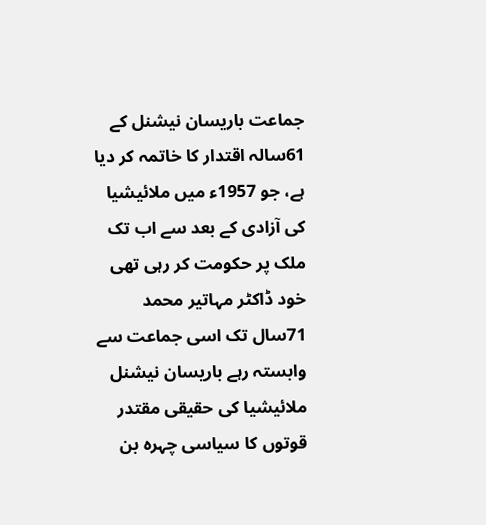جماعت باریسان نیشنل کے 61سالہ اقتدار کا خاتمہ کر دیا ہے، جو 1957ء میں ملائیشیا کی آزادی کے بعد سے اب تک ملک پر حکومت کر رہی تھی خود ڈاکٹر مہاتیر محمد 71سال تک اسی جماعت سے وابستہ رہے باریسان نیشنل ملائیشیا کی حقیقی مقتدر قوتوں کا سیاسی چہرہ بن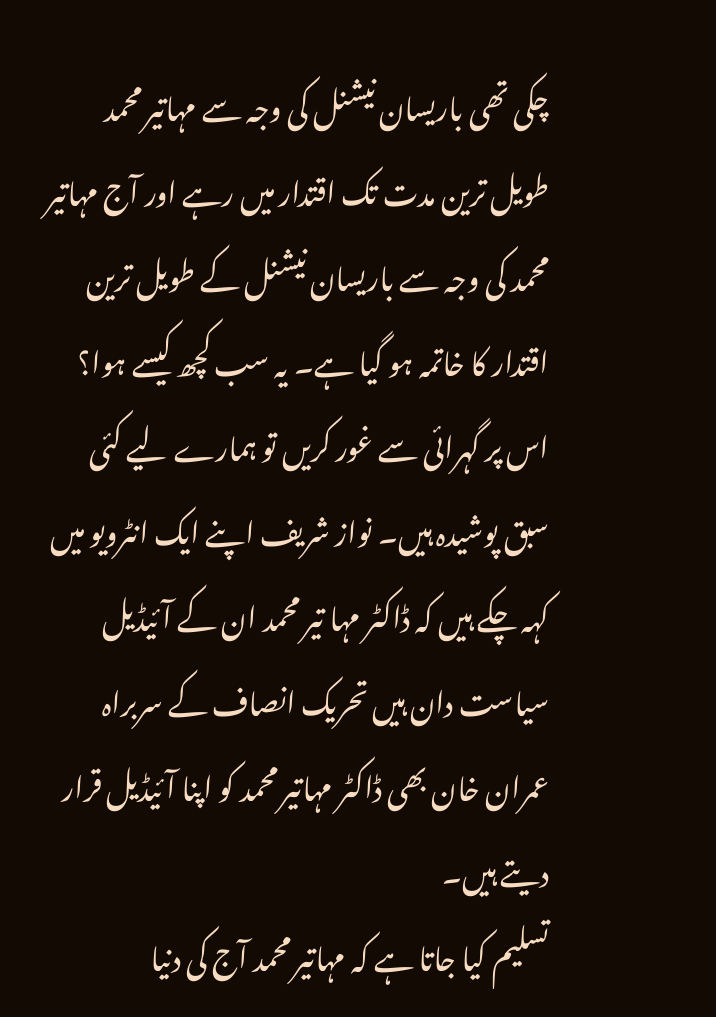چکی تھی باریسان نیشنل کی وجہ سے مہاتیر محمد طویل ترین مدت تک اقتدار میں رہے اور آج مہاتیر محمد کی وجہ سے باریسان نیشنل کے طویل ترین اقتدار کا خاتمہ ہو گیا ہے۔ یہ سب کچھ کیسے ہوا؟ اس پر گہرائی سے غور کریں تو ہمارے لیے کئی سبق پوشیدہ ہیں۔ نواز شریف اپنے ایک انٹرویو میں کہہ چکے ہیں کہ ڈاکٹر مہا تیر محمد ان کے آئیڈیل سیاست دان ہیں تحریک انصاف کے سربراہ عمران خان بھی ڈاکٹر مہاتیر محمد کو اپنا آئیڈیل قرار دیتے ہیں۔
تسلیم کیا جاتا ہے کہ مہاتیر محمد آج کی دنیا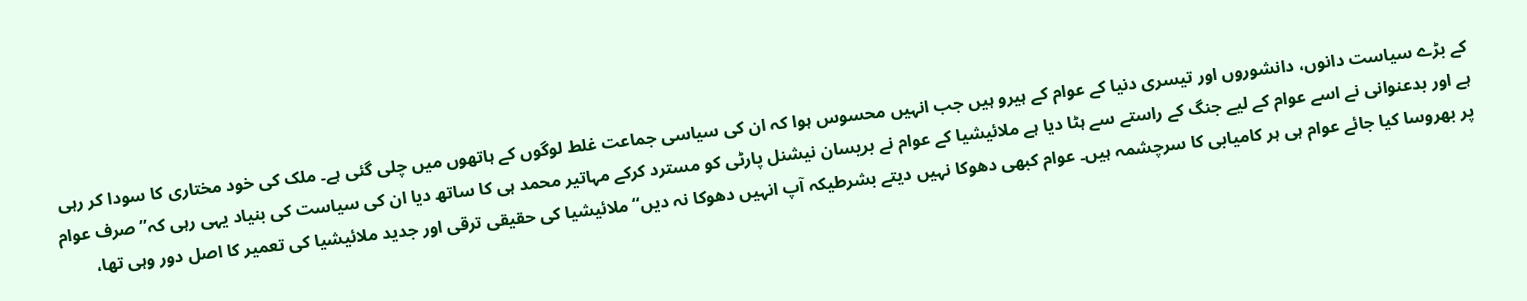کے بڑے سیاست دانوں، دانشوروں اور تیسری دنیا کے عوام کے ہیرو ہیں جب انہیں محسوس ہوا کہ ان کی سیاسی جماعت غلط لوگوں کے ہاتھوں میں چلی گئی ہے۔ ملک کی خود مختاری کا سودا کر رہی ہے اور بدعنوانی نے اسے عوام کے لیے جنگ کے راستے سے ہٹا دیا ہے ملائیشیا کے عوام نے بریسان نیشنل پارٹی کو مسترد کرکے مہاتیر محمد ہی کا ساتھ دیا ان کی سیاست کی بنیاد یہی رہی کہ’’ صرف عوام پر بھروسا کیا جائے عوام ہی ہر کامیابی کا سرچشمہ ہیں۔ عوام کبھی دھوکا نہیں دیتے بشرطیکہ آپ انہیں دھوکا نہ دیں‘‘ ملائیشیا کی حقیقی ترقی اور جدید ملائیشیا کی تعمیر کا اصل دور وہی تھا،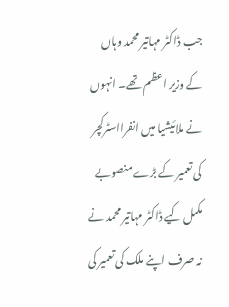جب ڈاکٹر مہاتیر محمد وہاں کے وزیر اعظم تھے۔ انہوں نے ملائیشیا میں انفرااسٹرکچر کی تعمیر کے بڑے منصوبے مکمل کیے ڈاکٹر مہاتیر محمد نے نہ صرف اپنے ملک کی تعمیر کی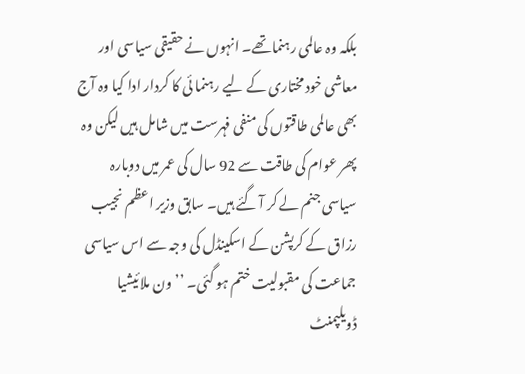بلکہ وہ عالمی رہنماتھے۔ انہوں نے حقیقی سیاسی اور معاشی خود مختاری کے لیے رہنما ئی کا کردار ادا کیا وہ آج بھی عالمی طاقتوں کی منفی فہرست میں شامل ہیں لیکن وہ
پھر عوام کی طاقت سے 92 سال کی عمر میں دوبارہ سیاسی جنم لے کر آ گئے ہیں۔ سابق وزیر اعظم نجیب رزاق کے کرپشن کے اسکینڈل کی وجہ سے اس سیاسی جماعت کی مقبولیت ختم ہو گئی۔ ’’ون ملائیشیا ڈویلپمنٹ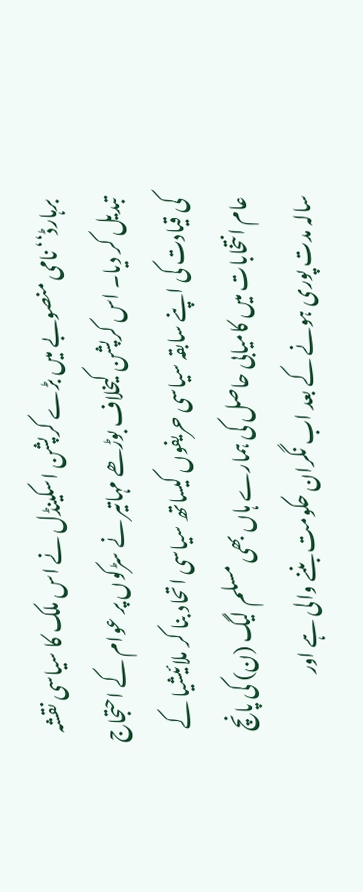برہارڈ‘‘ نامی منصوبے میں بڑے کرپشن اسکینڈل نے اس ملک کا سیاسی نقشہ تبدیل کر دیا۔ اس کرپشن کیخلاف بوڑھے مہاتیر نے سڑکوں پر عوام کے احتجاج کی قیادت کی اپنے سابقہ سیاسی حریفوں کیساتھ سیاسی اتحاد بنا کر ملائیشیا کے عام انتخابات میں کامیابی حاصل کی ہمارے ہاں بھی مسلم لیگ (ن) کی پانچ سالہ مدت پوری ہونے کے بعد اب نگران حکومت بننے والی ہے اور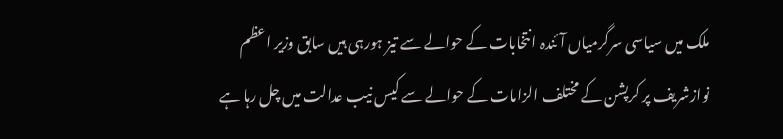ملک میں سیاسی سرگرمیاں آئندہ انتخابات کے حوالے سے تیز ہورہی ہیں سابق وزیر اعظم نوازشریف پر کرپشن کے مختلف الزامات کے حوالے سے کیس نیب عدالت میں چل رہا ہے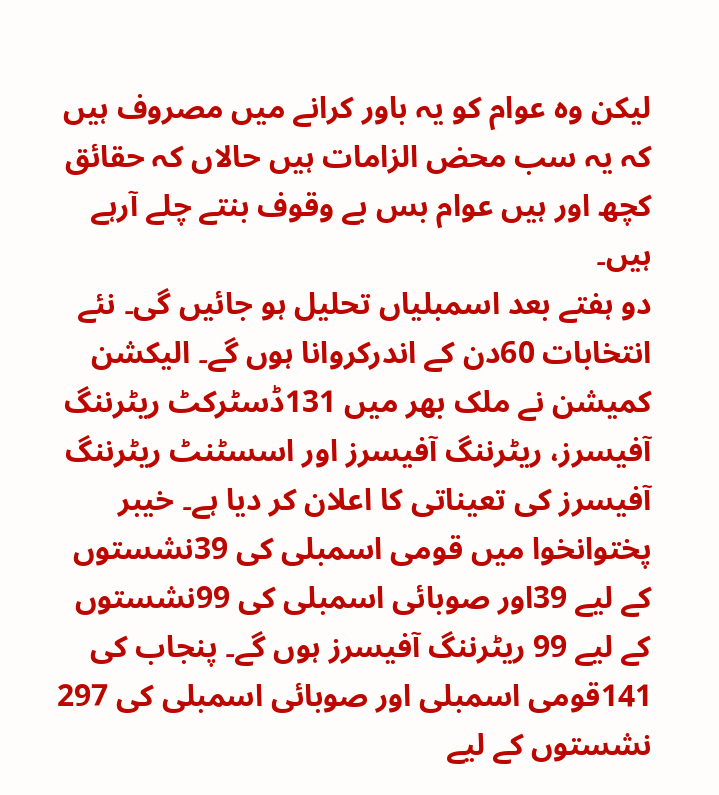لیکن وہ عوام کو یہ باور کرانے میں مصروف ہیں کہ یہ سب محض الزامات ہیں حالاں کہ حقائق کچھ اور ہیں عوام بس بے وقوف بنتے چلے آرہے ہیں۔
دو ہفتے بعد اسمبلیاں تحلیل ہو جائیں گی۔ نئے انتخابات 60دن کے اندرکروانا ہوں گے۔ الیکشن کمیشن نے ملک بھر میں 131ڈسٹرکٹ ریٹرننگ آفیسرز، ریٹرننگ آفیسرز اور اسسٹنٹ ریٹرننگ آفیسرز کی تعیناتی کا اعلان کر دیا ہے۔ خیبر پختوانخوا میں قومی اسمبلی کی 39نشستوں کے لیے 39اور صوبائی اسمبلی کی 99نشستوں کے لیے 99 ریٹرننگ آفیسرز ہوں گے۔ پنجاب کی 141قومی اسمبلی اور صوبائی اسمبلی کی 297 نشستوں کے لیے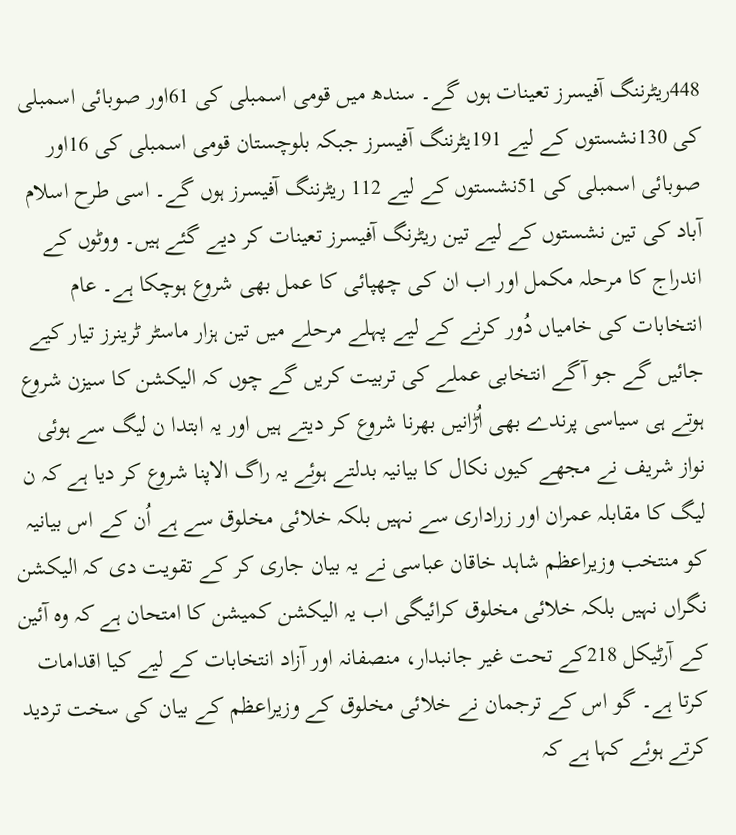448ریٹرننگ آفیسرز تعینات ہوں گے۔ سندھ میں قومی اسمبلی کی 61اور صوبائی اسمبلی کی 130نشستوں کے لیے 191یٹرننگ آفیسرز جبکہ بلوچستان قومی اسمبلی کی 16اور صوبائی اسمبلی کی 51نشستوں کے لیے 112 ریٹرننگ آفیسرز ہوں گے۔ اسی طرح اسلام آباد کی تین نشستوں کے لیے تین ریٹرنگ آفیسرز تعینات کر دیے گئے ہیں۔ ووٹوں کے اندراج کا مرحلہ مکمل اور اب ان کی چھپائی کا عمل بھی شروع ہوچکا ہے۔ عام انتخابات کی خامیاں دُور کرنے کے لیے پہلے مرحلے میں تین ہزار ماسٹر ٹرینرز تیار کیے جائیں گے جو آگے انتخابی عملے کی تربیت کریں گے چوں کہ الیکشن کا سیزن شروع ہوتے ہی سیاسی پرندے بھی اُڑانیں بھرنا شروع کر دیتے ہیں اور یہ ابتدا ن لیگ سے ہوئی نواز شریف نے مجھے کیوں نکال کا بیانیہ بدلتے ہوئے یہ راگ الاپنا شروع کر دیا ہے کہ ن لیگ کا مقابلہ عمران اور زراداری سے نہیں بلکہ خلائی مخلوق سے ہے اُن کے اس بیانیہ کو منتخب وزیراعظم شاہد خاقان عباسی نے یہ بیان جاری کر کے تقویت دی کہ الیکشن نگراں نہیں بلکہ خلائی مخلوق کرائیگی اب یہ الیکشن کمیشن کا امتحان ہے کہ وہ آئین کے آرٹیکل 218کے تحت غیر جانبدار، منصفانہ اور آزاد انتخابات کے لیے کیا اقدامات کرتا ہے۔ گو اس کے ترجمان نے خلائی مخلوق کے وزیراعظم کے بیان کی سخت تردید کرتے ہوئے کہا ہے کہ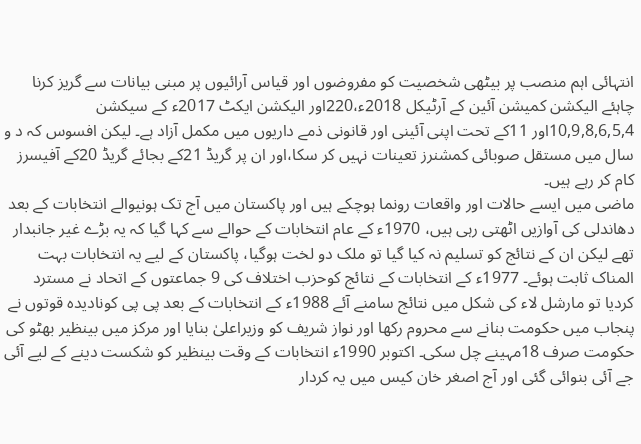انتہائی اہم منصب پر بیٹھی شخصیت کو مفروضوں اور قیاس آرائیوں پر مبنی بیانات سے گریز کرنا چاہئے الیکشن کمیشن آئین کے آرٹیکل 2018ء،220اور الیکشن ایکٹ 2017ء کے سیکشن 10,9,8,6,5,4اور 11کے تحت اپنی آئینی اور قانونی ذمے داریوں میں مکمل آزاد ہے۔ لیکن افسوس کہ د و سال میں مستقل صوبائی کمشنرز تعینات نہیں کر سکا،اور ان پر گریڈ 21کے بجائے گریڈ 20کے آفیسرز کام کر رہے ہیں۔
ماضی میں ایسے حالات اور واقعات رونما ہوچکے ہیں اور پاکستان میں آج تک ہونیوالے انتخابات کے بعد دھاندلی کی آوازیں اٹھتی رہی ہیں، 1970ء کے عام انتخابات کے حوالے سے کہا گیا کہ یہ بڑے غیر جانبدار تھے لیکن ان کے نتائج کو تسلیم نہ کیا گیا تو ملک دو لخت ہوگیا، پاکستان کے لیے یہ انتخابات بہت المناک ثابت ہوئے۔ 1977ء کے انتخابات کے نتائج کوحزب اختلاف کی 9 جماعتوں کے اتحاد نے مسترد کردیا تو مارشل لاء کی شکل میں نتائج سامنے آئے 1988ء کے انتخابات کے بعد پی پی کونادیدہ قوتوں نے پنجاب میں حکومت بنانے سے محروم رکھا اور نواز شریف کو وزیراعلیٰ بنایا اور مرکز میں بینظیر بھٹو کی حکومت صرف 18مہینے چل سکی۔ اکتوبر 1990ء انتخابات کے وقت بینظیر کو شکست دینے کے لیے آئی جے آئی بنوائی گئی اور آج اصغر خان کیس میں یہ کردار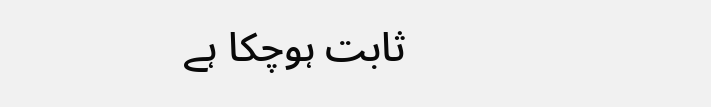ثابت ہوچکا ہے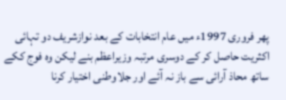پھر فروری 1997ء میں عام انتخابات کے بعد نوازشریف دو تہائی اکثریت حاصل کر کے دوسری مرتبہ وزیراعظم بنے لیکن وہ فوج ککے ساتھ محاذ آرائی سے باز نہ آئے اور جلاوطنی اختیار کرنا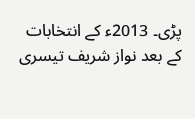پڑی۔ 2013ء کے انتخابات کے بعد نواز شریف تیسری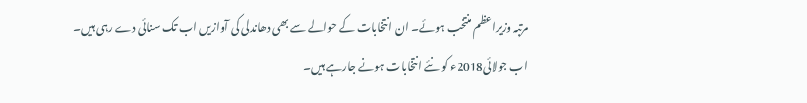مرتبہ وزیراعظم منتخب ہوئے۔ ان انتخابات کے حوالے سے بھی دھاندلی کی آوازیں اب تک سنائی دے رہی ہیں۔ اب جولائی2018ء کو نئے انتخابات ہونے جارہے ہیں۔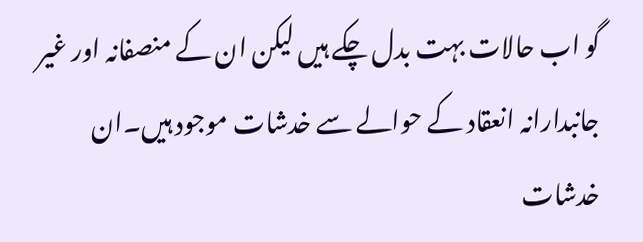گو اب حالات بہت بدل چکے ہیں لیکن ان کے منصفانہ اور غیر جانبدارانہ انعقاد کے حوالے سے خدشات موجود ہیں۔ان خدشات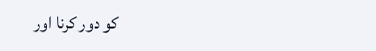کو دور کرنا اور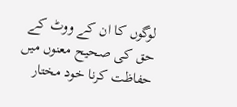لوگوں کا ان کے ووٹ کے حق کی صحیح معنوں میں حفاظت کرنا خود مختار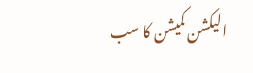الیکشن کمیشن کا سب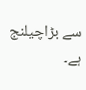سے بڑاچیلنج ہے۔